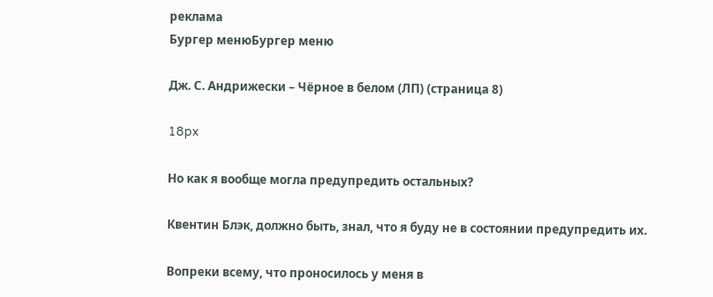реклама
Бургер менюБургер меню

Дж. С. Андрижески – Чёрное в белом (ЛП) (страница 8)

18px

Но как я вообще могла предупредить остальных?

Квентин Блэк, должно быть, знал, что я буду не в состоянии предупредить их.

Вопреки всему, что проносилось у меня в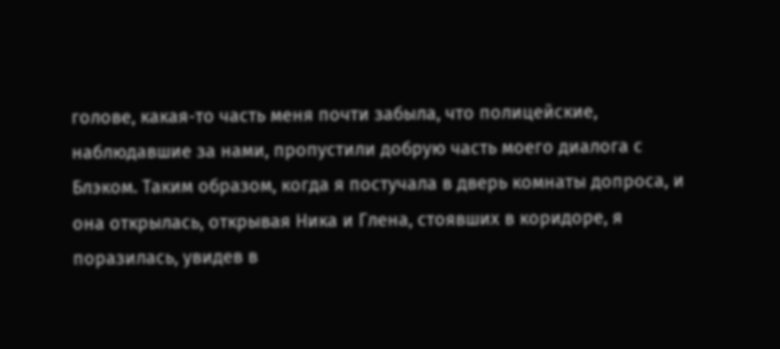голове, какая-то часть меня почти забыла, что полицейские, наблюдавшие за нами, пропустили добрую часть моего диалога с Блэком. Таким образом, когда я постучала в дверь комнаты допроса, и она открылась, открывая Ника и Глена, стоявших в коридоре, я поразилась, увидев в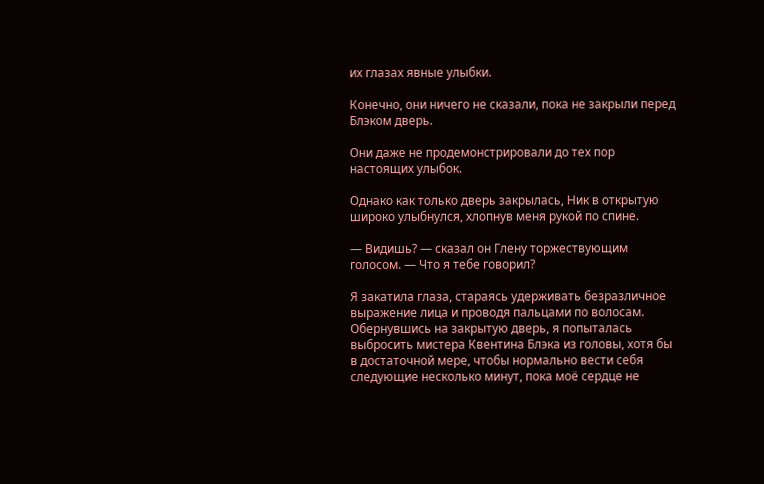их глазах явные улыбки.

Конечно, они ничего не сказали, пока не закрыли перед Блэком дверь.

Они даже не продемонстрировали до тех пор настоящих улыбок.

Однако как только дверь закрылась, Ник в открытую широко улыбнулся, хлопнув меня рукой по спине.

— Видишь? — сказал он Глену торжествующим голосом. — Что я тебе говорил?

Я закатила глаза, стараясь удерживать безразличное выражение лица и проводя пальцами по волосам. Обернувшись на закрытую дверь, я попыталась выбросить мистера Квентина Блэка из головы, хотя бы в достаточной мере, чтобы нормально вести себя следующие несколько минут, пока моё сердце не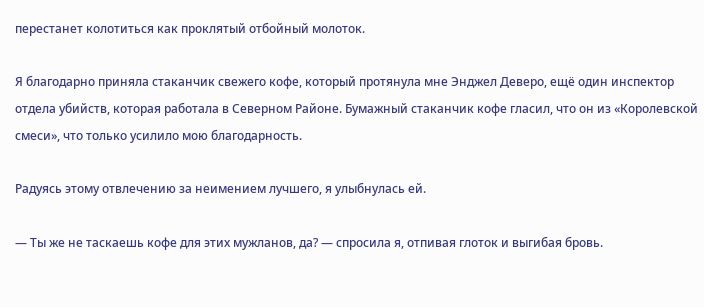перестанет колотиться как проклятый отбойный молоток.

Я благодарно приняла стаканчик свежего кофе, который протянула мне Энджел Деверо, ещё один инспектор отдела убийств, которая работала в Северном Районе. Бумажный стаканчик кофе гласил, что он из «Королевской смеси», что только усилило мою благодарность.

Радуясь этому отвлечению за неимением лучшего, я улыбнулась ей.

— Ты же не таскаешь кофе для этих мужланов, да? — спросила я, отпивая глоток и выгибая бровь.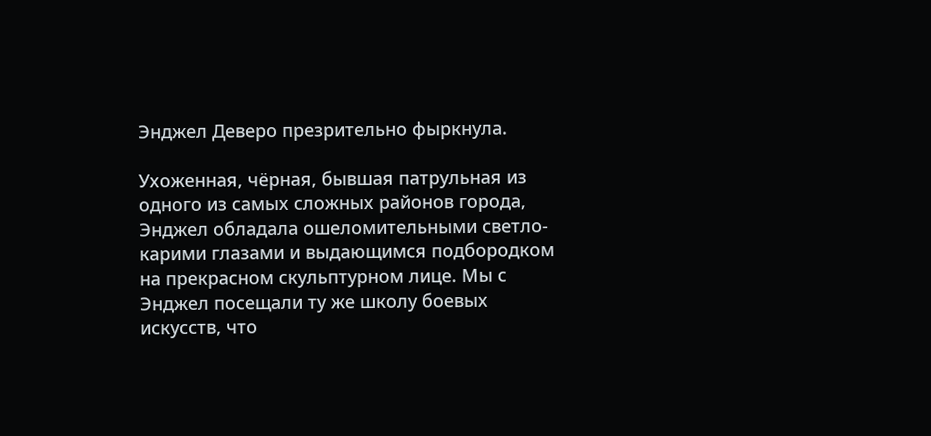Энджел Деверо презрительно фыркнула.

Ухоженная, чёрная, бывшая патрульная из одного из самых сложных районов города, Энджел обладала ошеломительными светло-карими глазами и выдающимся подбородком на прекрасном скульптурном лице. Мы с Энджел посещали ту же школу боевых искусств, что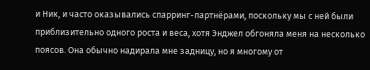и Ник, и часто оказывались спарринг-партнёрами, поскольку мы с ней были приблизительно одного роста и веса, хотя Энджел обгоняла меня на несколько поясов. Она обычно надирала мне задницу, но я многому от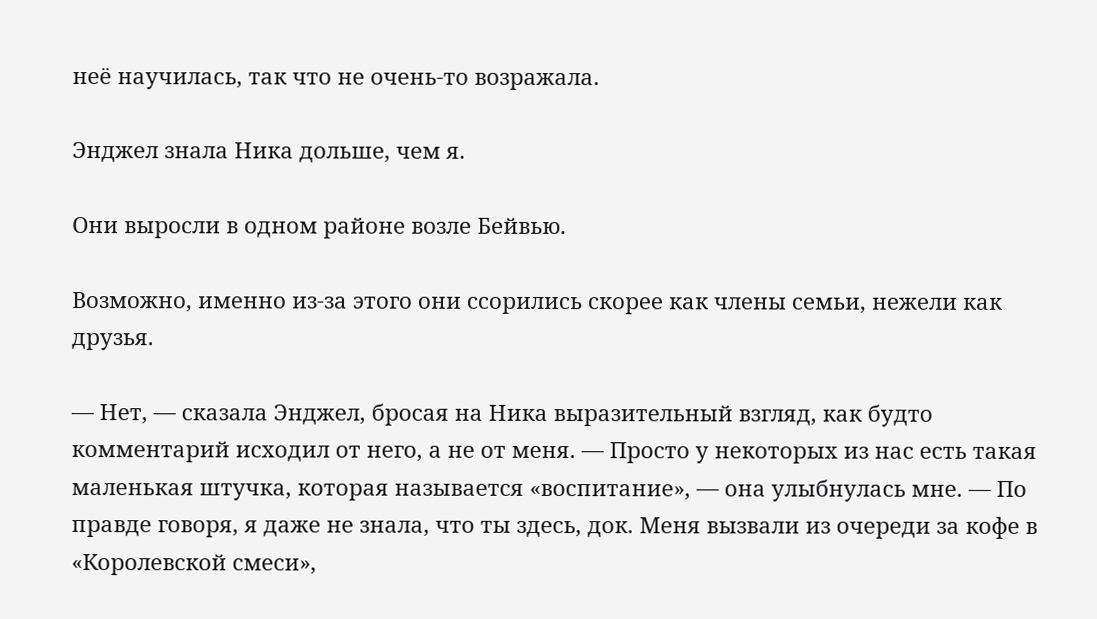неё научилась, так что не очень-то возражала.

Энджел знала Ника дольше, чем я.

Они выросли в одном районе возле Бейвью.

Возможно, именно из-за этого они ссорились скорее как члены семьи, нежели как друзья.

— Нет, — сказала Энджел, бросая на Ника выразительный взгляд, как будто комментарий исходил от него, а не от меня. — Просто у некоторых из нас есть такая маленькая штучка, которая называется «воспитание», — она улыбнулась мне. — По правде говоря, я даже не знала, что ты здесь, док. Меня вызвали из очереди за кофе в «Королевской смеси»,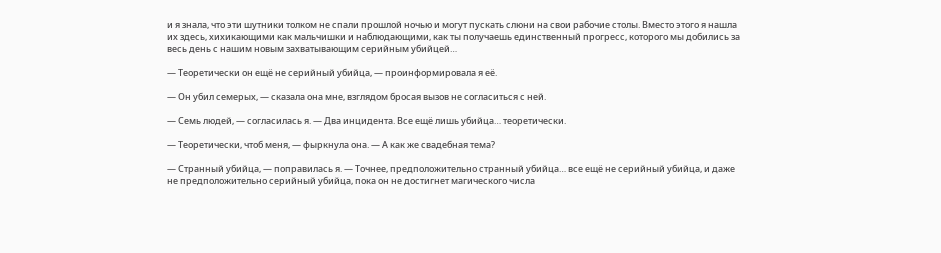и я знала, что эти шутники толком не спали прошлой ночью и могут пускать слюни на свои рабочие столы. Вместо этого я нашла их здесь, хихикающими как мальчишки и наблюдающими, как ты получаешь единственный прогресс, которого мы добились за весь день с нашим новым захватывающим серийным убийцей…

— Теоретически он ещё не серийный убийца, — проинформировала я её.

— Он убил семерых, — сказала она мне, взглядом бросая вызов не согласиться с ней.

— Семь людей, — согласилась я. — Два инцидента. Все ещё лишь убийца… теоретически.

— Теоретически, чтоб меня, — фыркнула она. — А как же свадебная тема?

— Странный убийца, — поправилась я. — Точнее, предположительно странный убийца… все ещё не серийный убийца, и даже не предположительно серийный убийца, пока он не достигнет магического числа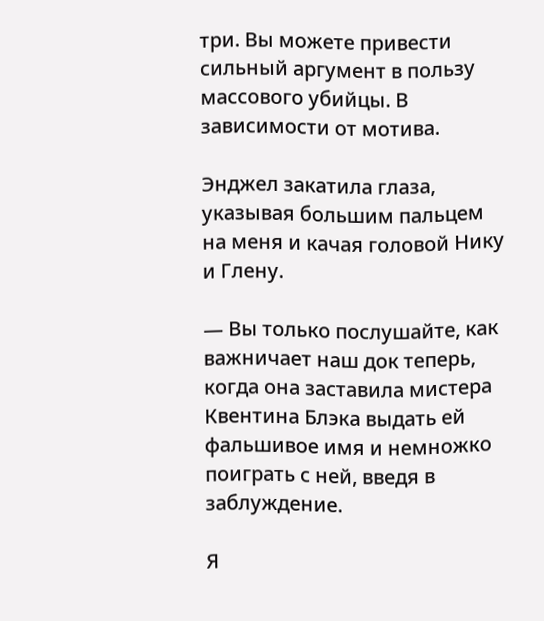три. Вы можете привести сильный аргумент в пользу массового убийцы. В зависимости от мотива.

Энджел закатила глаза, указывая большим пальцем на меня и качая головой Нику и Глену.

— Вы только послушайте, как важничает наш док теперь, когда она заставила мистера Квентина Блэка выдать ей фальшивое имя и немножко поиграть с ней, введя в заблуждение.

Я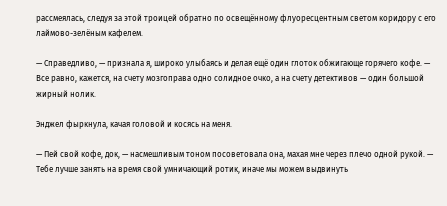рассмеялась, следуя за этой троицей обратно по освещённому флуоресцентным светом коридору с его лаймово-зелёным кафелем.

— Справедливо, — признала я, широко улыбаясь и делая ещё один глоток обжигающе горячего кофе. — Все равно, кажется, на счету мозгоправа одно солидное очко, а на счету детективов — один большой жирный нолик.

Энджел фыркнула, качая головой и косясь на меня.

— Пей свой кофе, док, — насмешливым тоном посоветовала она, махая мне через плечо одной рукой. — Тебе лучше занять на время свой умничающий ротик, иначе мы можем выдвинуть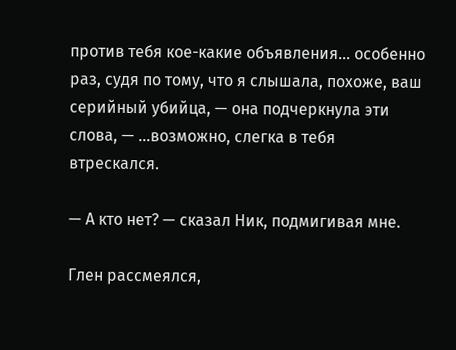против тебя кое-какие объявления… особенно раз, судя по тому, что я слышала, похоже, ваш серийный убийца, — она подчеркнула эти слова, — …возможно, слегка в тебя втрескался.

— А кто нет? — сказал Ник, подмигивая мне.

Глен рассмеялся,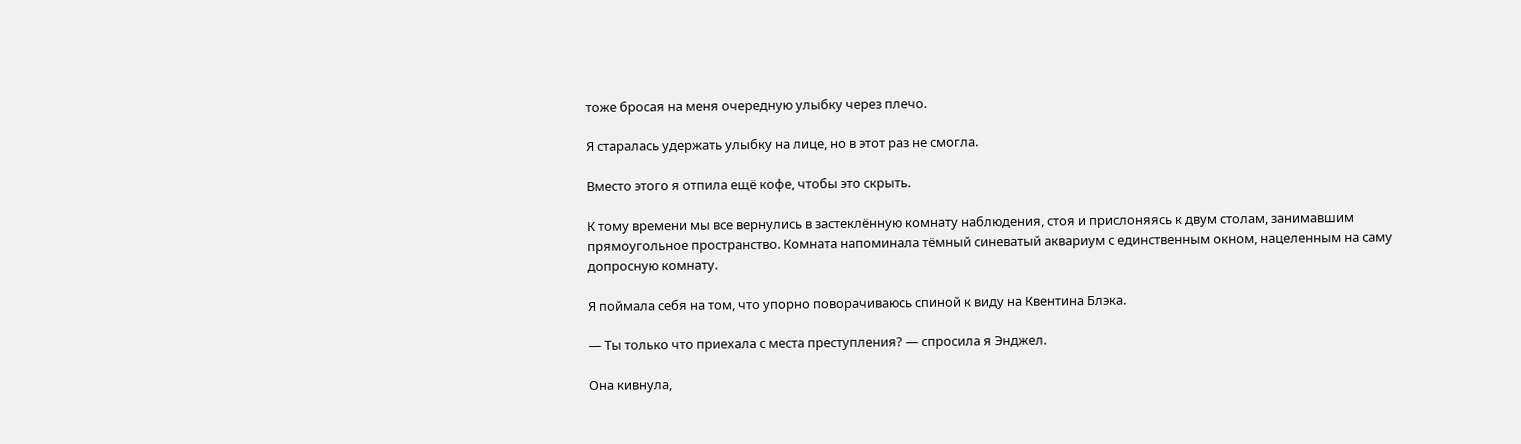тоже бросая на меня очередную улыбку через плечо.

Я старалась удержать улыбку на лице, но в этот раз не смогла.

Вместо этого я отпила ещё кофе, чтобы это скрыть.

К тому времени мы все вернулись в застеклённую комнату наблюдения, стоя и прислоняясь к двум столам, занимавшим прямоугольное пространство. Комната напоминала тёмный синеватый аквариум с единственным окном, нацеленным на саму допросную комнату.

Я поймала себя на том, что упорно поворачиваюсь спиной к виду на Квентина Блэка.

— Ты только что приехала с места преступления? — спросила я Энджел.

Она кивнула,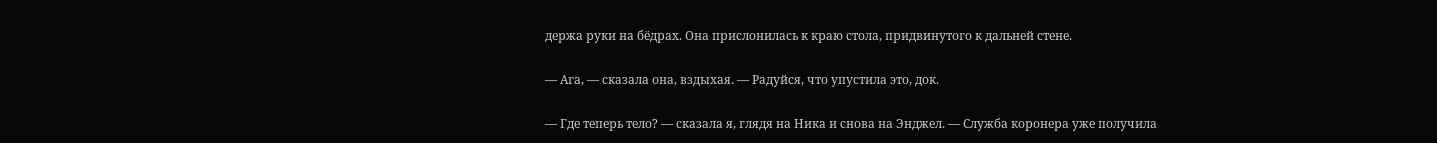держа руки на бёдрах. Она прислонилась к краю стола, придвинутого к дальней стене.

— Ага, — сказала она, вздыхая. — Радуйся, что упустила это, док.

— Где теперь тело? — сказала я, глядя на Ника и снова на Энджел. — Служба коронера уже получила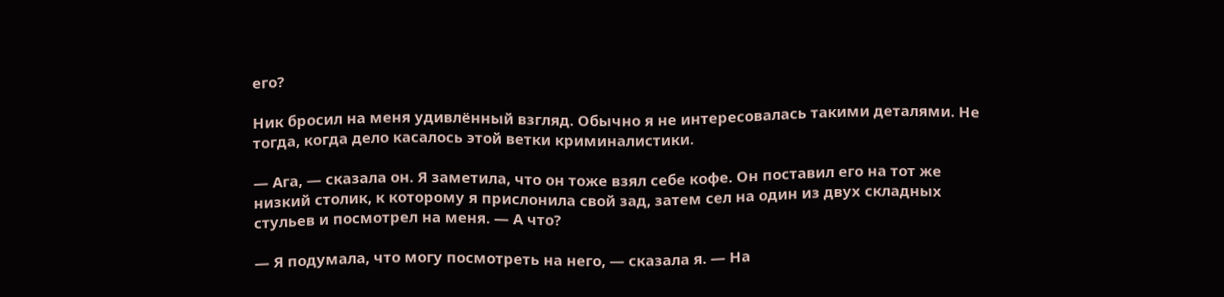его?

Ник бросил на меня удивлённый взгляд. Обычно я не интересовалась такими деталями. Не тогда, когда дело касалось этой ветки криминалистики.

— Ага, — сказала он. Я заметила, что он тоже взял себе кофе. Он поставил его на тот же низкий столик, к которому я прислонила свой зад, затем сел на один из двух складных стульев и посмотрел на меня. — А что?

— Я подумала, что могу посмотреть на него, — сказала я. — На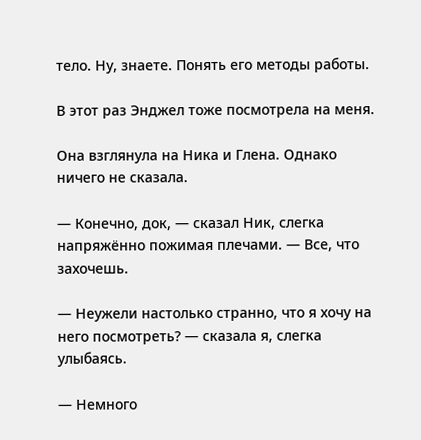тело. Ну, знаете. Понять его методы работы.

В этот раз Энджел тоже посмотрела на меня.

Она взглянула на Ника и Глена. Однако ничего не сказала.

— Конечно, док, — сказал Ник, слегка напряжённо пожимая плечами. — Все, что захочешь.

— Неужели настолько странно, что я хочу на него посмотреть? — сказала я, слегка улыбаясь.

— Немного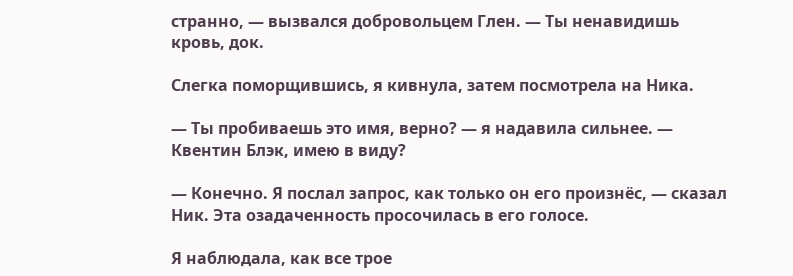странно, — вызвался добровольцем Глен. — Ты ненавидишь кровь, док.

Слегка поморщившись, я кивнула, затем посмотрела на Ника.

— Ты пробиваешь это имя, верно? — я надавила сильнее. — Квентин Блэк, имею в виду?

— Конечно. Я послал запрос, как только он его произнёс, — сказал Ник. Эта озадаченность просочилась в его голосе.

Я наблюдала, как все трое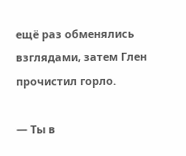ещё раз обменялись взглядами, затем Глен прочистил горло.

— Ты в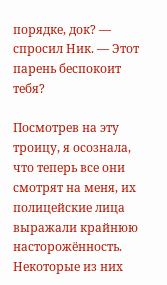порядке, док? — спросил Ник. — Этот парень беспокоит тебя?

Посмотрев на эту троицу, я осознала, что теперь все они смотрят на меня, их полицейские лица выражали крайнюю насторожённость. Некоторые из них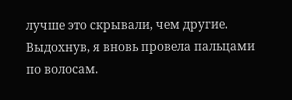лучше это скрывали, чем другие. Выдохнув, я вновь провела пальцами по волосам.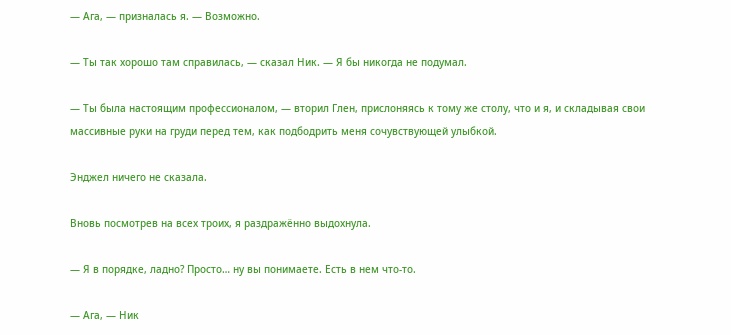— Ага, — призналась я. — Возможно.

— Ты так хорошо там справилась, — сказал Ник. — Я бы никогда не подумал.

— Ты была настоящим профессионалом, — вторил Глен, прислоняясь к тому же столу, что и я, и складывая свои массивные руки на груди перед тем, как подбодрить меня сочувствующей улыбкой.

Энджел ничего не сказала.

Вновь посмотрев на всех троих, я раздражённо выдохнула.

— Я в порядке, ладно? Просто… ну вы понимаете. Есть в нем что-то.

— Ага, — Ник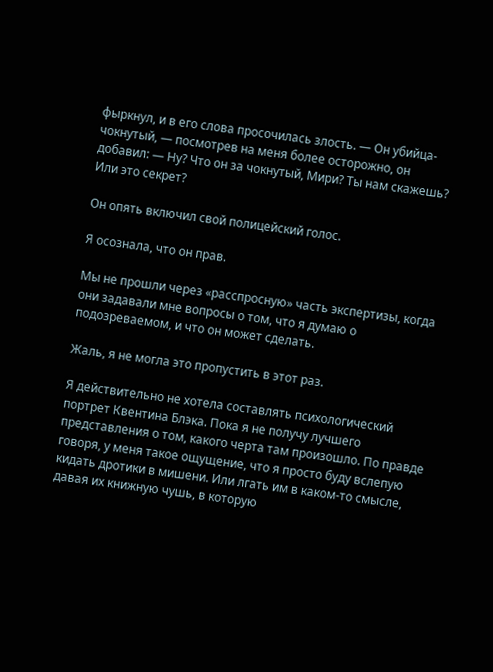фыркнул, и в его слова просочилась злость. — Он убийца-чокнутый, — посмотрев на меня более осторожно, он добавил: — Ну? Что он за чокнутый, Мири? Ты нам скажешь? Или это секрет?

Он опять включил свой полицейский голос.

Я осознала, что он прав.

Мы не прошли через «расспросную» часть экспертизы, когда они задавали мне вопросы о том, что я думаю о подозреваемом, и что он может сделать.

Жаль, я не могла это пропустить в этот раз.

Я действительно не хотела составлять психологический портрет Квентина Блэка. Пока я не получу лучшего представления о том, какого черта там произошло. По правде говоря, у меня такое ощущение, что я просто буду вслепую кидать дротики в мишени. Или лгать им в каком-то смысле, давая их книжную чушь, в которую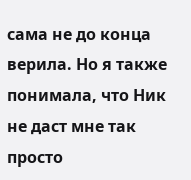сама не до конца верила. Но я также понимала, что Ник не даст мне так просто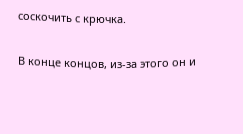соскочить с крючка.

В конце концов, из-за этого он и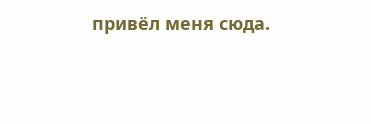привёл меня сюда.